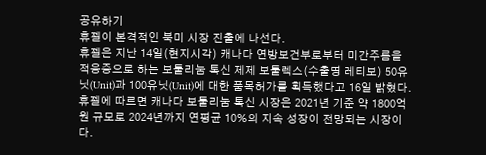공유하기
휴젤이 본격적인 북미 시장 진출에 나선다.
휴젤은 지난 14일(현지시각) 캐나다 연방보건부로부터 미간주름을 적응증으로 하는 보툴리눔 톡신 제제 보툴렉스(수출명 레티보) 50유닛(Unit)과 100유닛(Unit)에 대한 품목허가를 획득했다고 16일 밝혔다.
휴젤에 따르면 캐나다 보툴리눔 톡신 시장은 2021년 기준 약 1800억원 규모로 2024년까지 연평균 10%의 지속 성장이 전망되는 시장이다.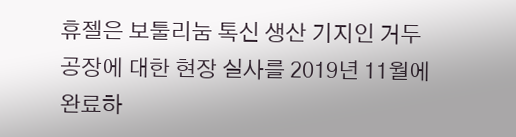휴젤은 보툴리눔 톡신 생산 기지인 거두공장에 대한 현장 실사를 2019년 11월에 완료하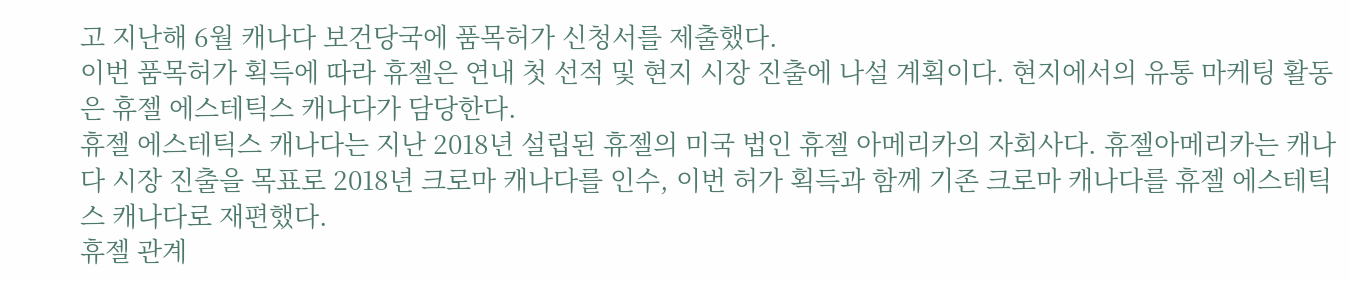고 지난해 6월 캐나다 보건당국에 품목허가 신청서를 제출했다.
이번 품목허가 획득에 따라 휴젤은 연내 첫 선적 및 현지 시장 진출에 나설 계획이다. 현지에서의 유통 마케팅 활동은 휴젤 에스테틱스 캐나다가 담당한다.
휴젤 에스테틱스 캐나다는 지난 2018년 설립된 휴젤의 미국 법인 휴젤 아메리카의 자회사다. 휴젤아메리카는 캐나다 시장 진출을 목표로 2018년 크로마 캐나다를 인수, 이번 허가 획득과 함께 기존 크로마 캐나다를 휴젤 에스테틱스 캐나다로 재편했다.
휴젤 관계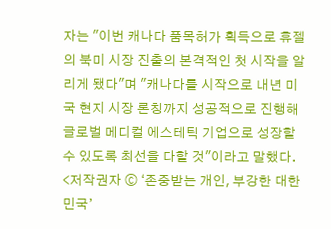자는 "이번 캐나다 품목허가 획득으로 휴젤의 북미 시장 진출의 본격적인 첫 시작을 알리게 됐다"며 "캐나다를 시작으로 내년 미국 현지 시장 론칭까지 성공적으로 진행해 글로벌 메디컬 에스테틱 기업으로 성장할 수 있도록 최선을 다할 것"이라고 말했다.
<저작권자 ⓒ ‘존중받는 개인, 부강한 대한민국’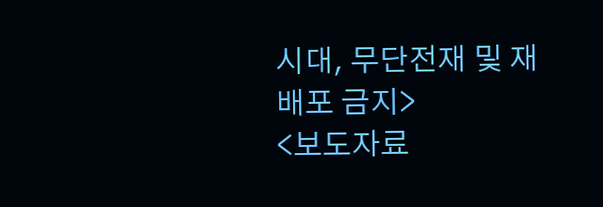시대, 무단전재 및 재배포 금지>
<보도자료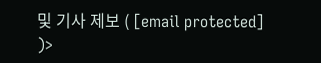및 기사 제보 ( [email protected] )>